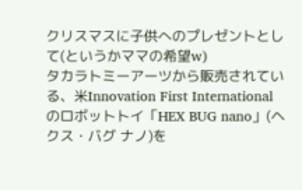クリスマスに子供へのプレゼントとして(というかママの希望w)
タカラトミーアーツから販売されている、米Innovation First Internationalのロボットトイ「HEX BUG nano」(ヘクス・バグ ナノ)を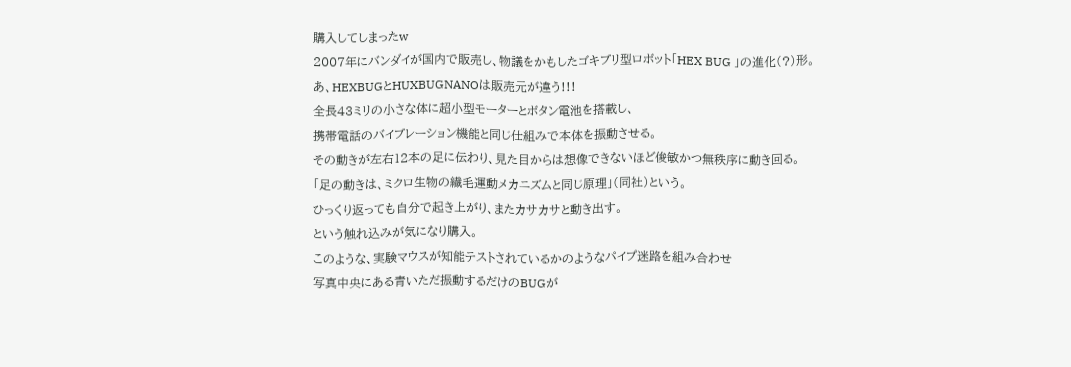購入してしまったw
2007年にバンダイが国内で販売し、物議をかもしたゴキブリ型ロボット「HEX BUG 」の進化(?)形。
あ、HEXBUGとHUXBUGNANOは販売元が違う!!!
全長43ミリの小さな体に超小型モーターとボタン電池を搭載し、
携帯電話のバイブレーション機能と同じ仕組みで本体を振動させる。
その動きが左右12本の足に伝わり、見た目からは想像できないほど俊敏かつ無秩序に動き回る。
「足の動きは、ミクロ生物の繊毛運動メカニズムと同じ原理」(同社)という。
ひっくり返っても自分で起き上がり、またカサカサと動き出す。
という触れ込みが気になり購入。
このような、実験マウスが知能テストされているかのようなパイプ迷路を組み合わせ
写真中央にある青いただ振動するだけのBUGが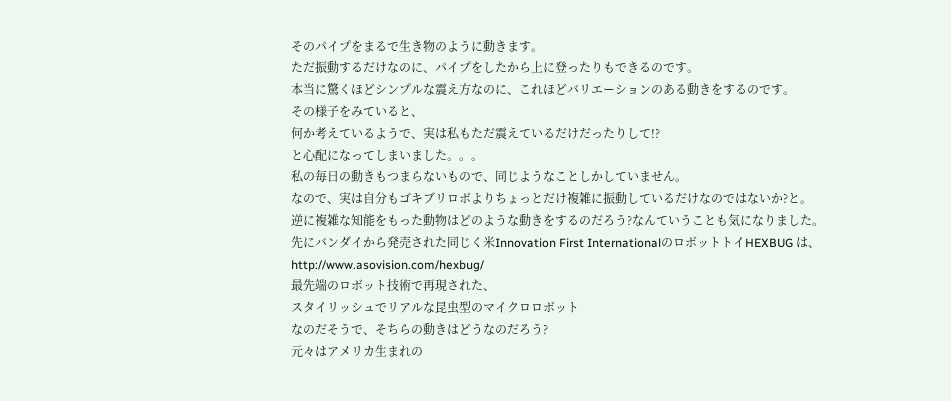そのパイプをまるで生き物のように動きます。
ただ振動するだけなのに、パイプをしたから上に登ったりもできるのです。
本当に驚くほどシンプルな震え方なのに、これほどバリエーションのある動きをするのです。
その様子をみていると、
何か考えているようで、実は私もただ震えているだけだったりして!?
と心配になってしまいました。。。
私の毎日の動きもつまらないもので、同じようなことしかしていません。
なので、実は自分もゴキブリロボよりちょっとだけ複雑に振動しているだけなのではないか?と。
逆に複雑な知能をもった動物はどのような動きをするのだろう?なんていうことも気になりました。
先にバンダイから発売された同じく米Innovation First InternationalのロボットトイHEXBUG は、
http://www.asovision.com/hexbug/
最先端のロボット技術で再現された、
スタイリッシュでリアルな昆虫型のマイクロロボット
なのだそうで、そちらの動きはどうなのだろう?
元々はアメリカ生まれの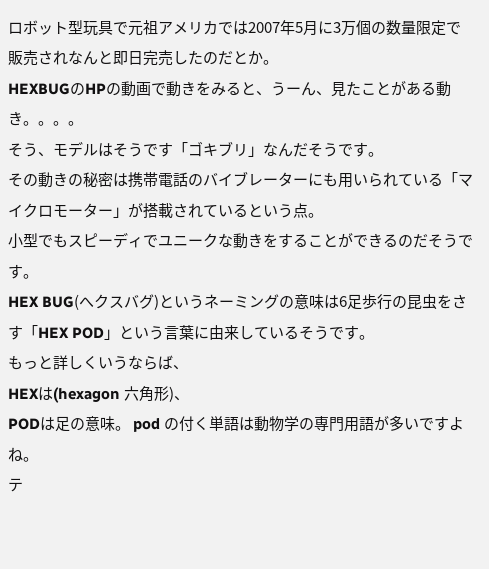ロボット型玩具で元祖アメリカでは2007年5月に3万個の数量限定で販売されなんと即日完売したのだとか。
HEXBUGのHPの動画で動きをみると、うーん、見たことがある動き。。。。
そう、モデルはそうです「ゴキブリ」なんだそうです。
その動きの秘密は携帯電話のバイブレーターにも用いられている「マイクロモーター」が搭載されているという点。
小型でもスピーディでユニークな動きをすることができるのだそうです。
HEX BUG(へクスバグ)というネーミングの意味は6足歩行の昆虫をさす「HEX POD」という言葉に由来しているそうです。
もっと詳しくいうならば、
HEXは(hexagon 六角形)、
PODは足の意味。 pod の付く単語は動物学の専門用語が多いですよね。
テ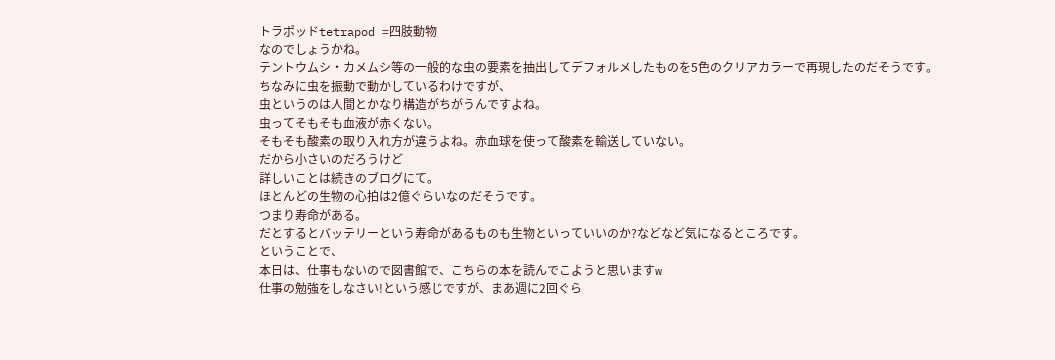トラポッドtetrapod =四肢動物
なのでしょうかね。
テントウムシ・カメムシ等の一般的な虫の要素を抽出してデフォルメしたものを5色のクリアカラーで再現したのだそうです。
ちなみに虫を振動で動かしているわけですが、
虫というのは人間とかなり構造がちがうんですよね。
虫ってそもそも血液が赤くない。
そもそも酸素の取り入れ方が違うよね。赤血球を使って酸素を輸送していない。
だから小さいのだろうけど
詳しいことは続きのブログにて。
ほとんどの生物の心拍は2億ぐらいなのだそうです。
つまり寿命がある。
だとするとバッテリーという寿命があるものも生物といっていいのか?などなど気になるところです。
ということで、
本日は、仕事もないので図書館で、こちらの本を読んでこようと思いますw
仕事の勉強をしなさい!という感じですが、まあ週に2回ぐら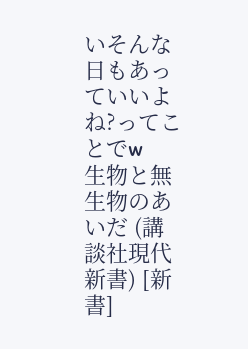いそんな日もあっていいよね?ってことでw
生物と無生物のあいだ (講談社現代新書) [新書]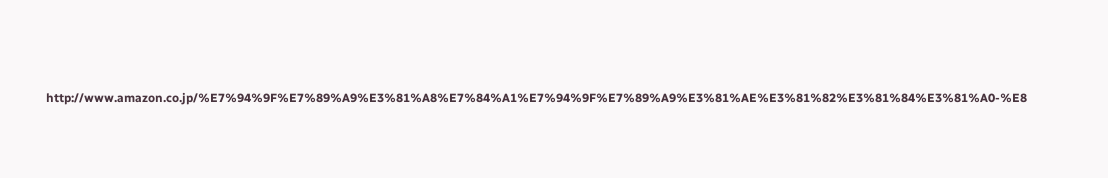http://www.amazon.co.jp/%E7%94%9F%E7%89%A9%E3%81%A8%E7%84%A1%E7%94%9F%E7%89%A9%E3%81%AE%E3%81%82%E3%81%84%E3%81%A0-%E8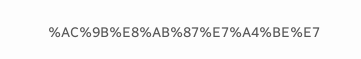%AC%9B%E8%AB%87%E7%A4%BE%E7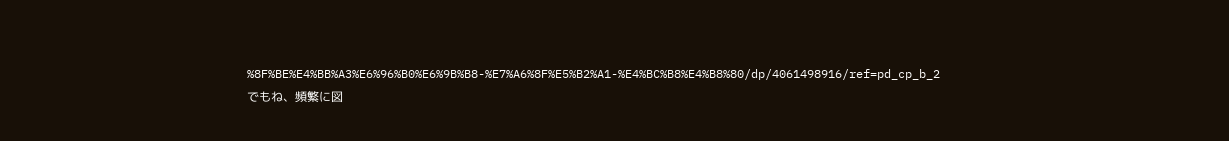%8F%BE%E4%BB%A3%E6%96%B0%E6%9B%B8-%E7%A6%8F%E5%B2%A1-%E4%BC%B8%E4%B8%80/dp/4061498916/ref=pd_cp_b_2
でもね、頻繁に図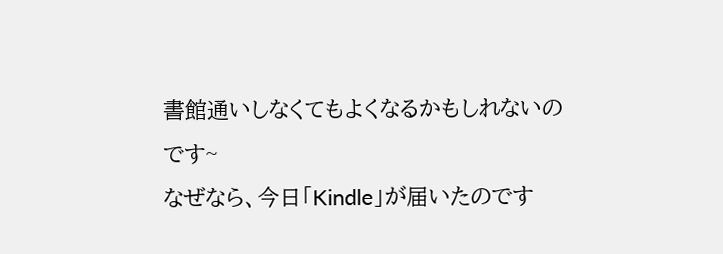書館通いしなくてもよくなるかもしれないのです~
なぜなら、今日「Kindle」が届いたのです